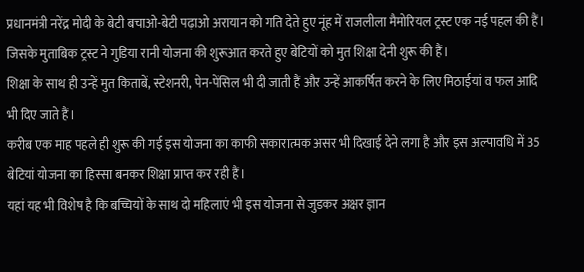प्रधानमंत्री नरेंद्र मोदी के बेटी बचाओ-बेटी पढ़ाओ अरायान को गति देते हुए नूंह में राजलीला मैमोरियल ट्रस्ट एक नई पहल की हैं। जिसके मुताबिक ट्रस्ट ने गुडिया रानी योजना की शुरूआत करते हुए बेटियों को मुत शिक्षा देनी शुरू की हैं।
शिक्षा के साथ ही उन्हें मुत किताबें, स्टेशनरी, पेन-पेंसिल भी दी जाती हैं और उन्हें आकर्षित करने के लिए मिठाईयां व फल आदि भी दिए जाते हैं।
करीब एक माह पहले ही शुरू की गई इस योजना का काफी सकारात्मक असर भी दिखाई देने लगा है और इस अल्पावधि में 35 बेटियां योजना का हिस्सा बनकर शिक्षा प्राप्त कर रही हैं।
यहां यह भी विशेष है कि बच्चियों के साथ दो महिलाएं भी इस योजना से जुडकर अक्षर ज्ञान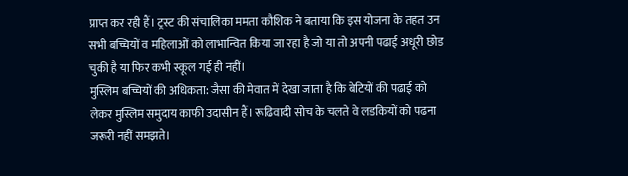प्राप्त कर रही हैं। ट्रस्ट की संचालिका ममता कौशिक ने बताया कि इस योजना के तहत उन सभी बच्चियों व महिलाओं को लाभान्वित किया जा रहा है जो या तो अपनी पढाई अधूरी छोड चुकी है या फिर कभी स्कूल गई ही नहीं।
मुस्लिम बच्चियों की अधिकता: जैसा की मेवात में देखा जाता है कि बेटियों की पढाई को लेकर मुस्लिम समुदाय काफी उदासीन हैं। रूढिवादी सोच के चलते वे लडकियों को पढना जरूरी नहीं समझते।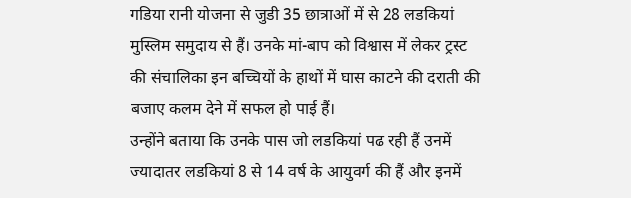गडिया रानी योजना से जुडी 35 छात्राओं में से 28 लडकियां मुस्लिम समुदाय से हैं। उनके मां-बाप को विश्वास में लेकर ट्रस्ट की संचालिका इन बच्चियों के हाथों में घास काटने की दराती की बजाए कलम देने में सफल हो पाई हैं।
उन्होंने बताया कि उनके पास जो लडकियां पढ रही हैं उनमें ज्यादातर लडकियां 8 से 14 वर्ष के आयुवर्ग की हैं और इनमें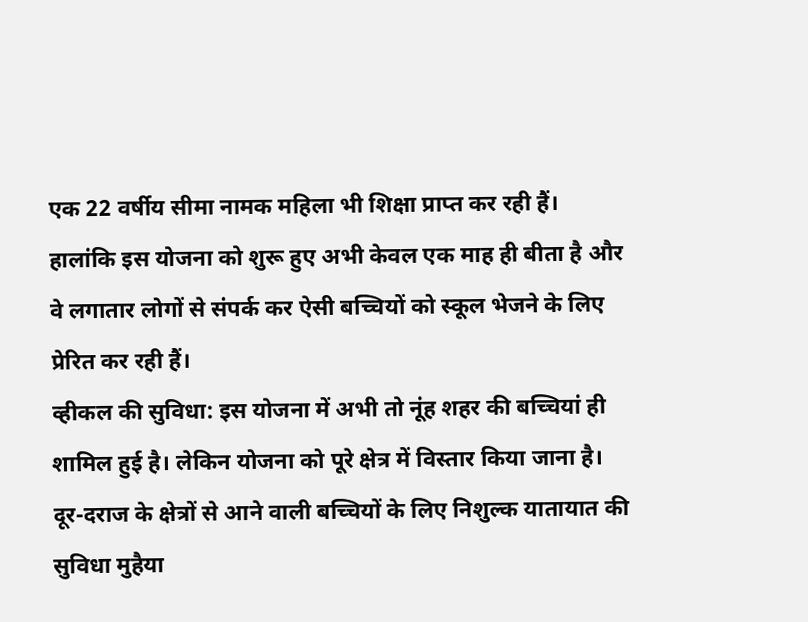एक 22 वर्षीय सीमा नामक महिला भी शिक्षा प्राप्त कर रही हैं।
हालांकि इस योजना को शुरू हुए अभी केवल एक माह ही बीता है और वे लगातार लोगों से संपर्क कर ऐसी बच्चियों को स्कूल भेजने के लिए प्रेरित कर रही हैं।
व्हीकल की सुविधा: इस योजना में अभी तो नूंह शहर की बच्चियां ही शामिल हुई है। लेकिन योजना को पूरे क्षेत्र में विस्तार किया जाना है। दूर-दराज के क्षेत्रों से आने वाली बच्चियों के लिए निशुल्क यातायात की सुविधा मुहैया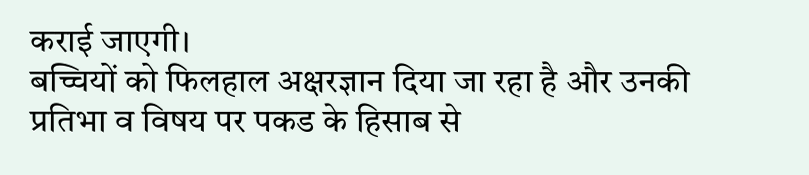कराई जाएगी।
बच्चियों को फिलहाल अक्षरज्ञान दिया जा रहा है और उनकी प्रतिभा व विषय पर पकड के हिसाब से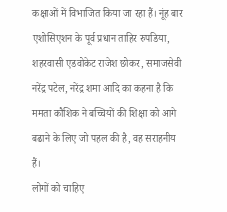कक्षाओं में विभाजित किया जा रहा हैं। नूंह बार एशोसिएशन के पूर्व प्रधान ताहिर रुपडिया, शहरवासी एडवोकेट राजेश छोकर, समाजसेवी नरेंद्र पटेल, नरेंद्र शमा आदि का कहना है कि ममता कौशिक ने बच्चियों की शिक्षा को आगे बढाने के लिए जो पहल की है, वह सराहनीय हैं।
लोगों को चाहिए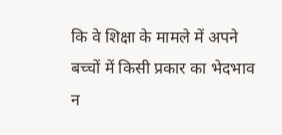कि वे शिक्षा के मामले में अपने बच्चों में किसी प्रकार का भेदभाव न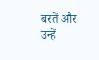बरतें और उन्हें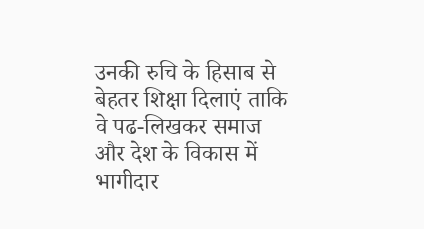उनकी रुचि के हिसाब से बेहतर शिक्षा दिलाएं ताकि वे पढ-लिखकर समाज और देश के विकास में भागीदार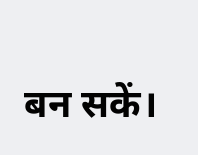बन सकें।